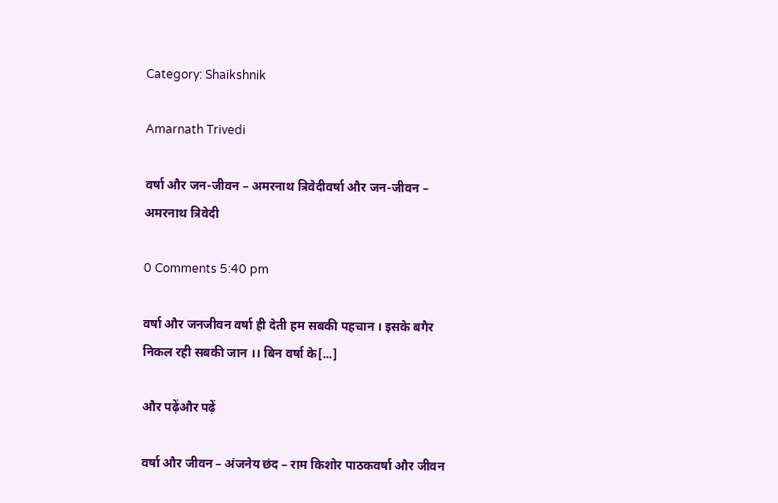Category: Shaikshnik

Amarnath Trivedi

वर्षा और जन-जीवन – अमरनाथ त्रिवेदीवर्षा और जन-जीवन – अमरनाथ त्रिवेदी

0 Comments 5:40 pm

वर्षा और जनजीवन वर्षा ही देती हम सबकी पहचान । इसके बगैर  निकल रही सबकी जान ।। बिन वर्षा के[...]

और पढ़ेंऔर पढ़ें

वर्षा और जीवन – अंजनेय छंद – राम किशोर पाठकवर्षा और जीवन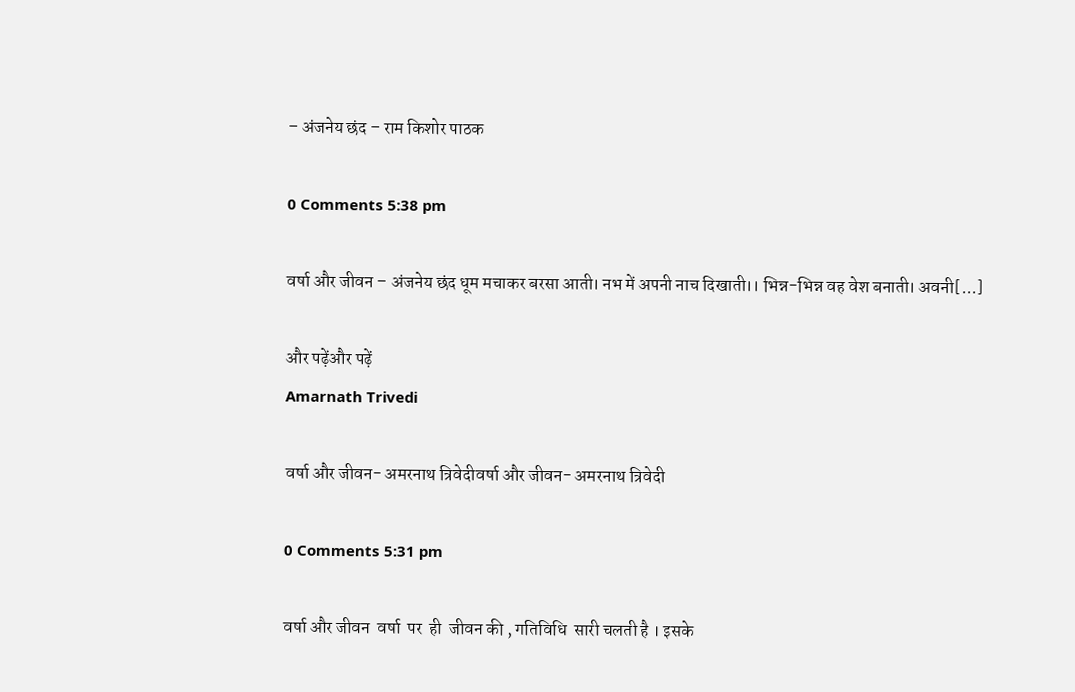– अंजनेय छंद – राम किशोर पाठक

0 Comments 5:38 pm

वर्षा और जीवन – अंजनेय छंद धूम मचाकर बरसा आती। नभ में अपनी नाच दिखाती।। भिन्न-भिन्न वह वेश बनाती। अवनी[...]

और पढ़ेंऔर पढ़ें
Amarnath Trivedi

वर्षा और जीवन- अमरनाथ त्रिवेदीवर्षा और जीवन- अमरनाथ त्रिवेदी

0 Comments 5:31 pm

वर्षा और जीवन  वर्षा  पर  ही  जीवन की , गतिविधि  सारी चलती है । इसके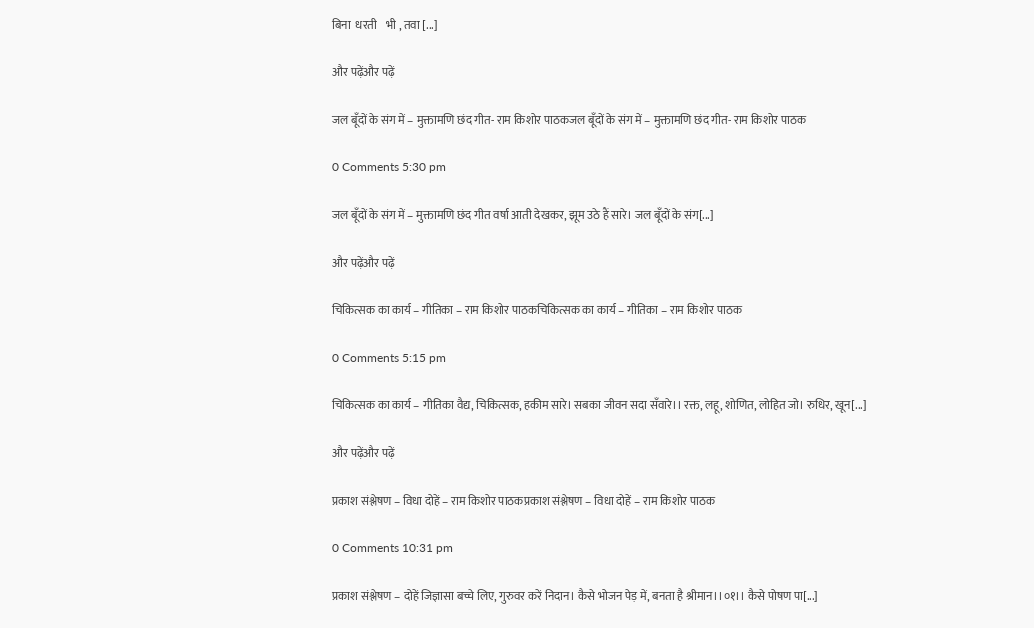बिना  धरती    भी , तवा [...]

और पढ़ेंऔर पढ़ें

जल बूँदों के संग में – मुक्तामणि छंद गीत- राम किशोर पाठकजल बूँदों के संग में – मुक्तामणि छंद गीत- राम किशोर पाठक

0 Comments 5:30 pm

जल बूँदों के संग में – मुक्तामणि छंद गीत वर्षा आती देखकर, झूम उठे हैं सारे। जल बूँदों के संग[...]

और पढ़ेंऔर पढ़ें

चिकित्सक का कार्य – गीतिका – राम किशोर पाठकचिकित्सक का कार्य – गीतिका – राम किशोर पाठक

0 Comments 5:15 pm

चिकित्सक का कार्य – गीतिका वैद्य, चिकित्सक, हकीम सारे। सबका जीवन सदा सँवारे।। रक्त, लहू, शोणित, लोहित जो। रुधिर, खून[...]

और पढ़ेंऔर पढ़ें

प्रकाश संश्लेषण – विधा दोहें – राम किशोर पाठकप्रकाश संश्लेषण – विधा दोहें – राम किशोर पाठक

0 Comments 10:31 pm

प्रकाश संश्लेषण – दोहें जिज्ञासा बच्चे लिए, गुरुवर करें निदान। कैसे भोजन पेड़ में, बनता है श्रीमान।।०१।। कैसे पोषण पा[...]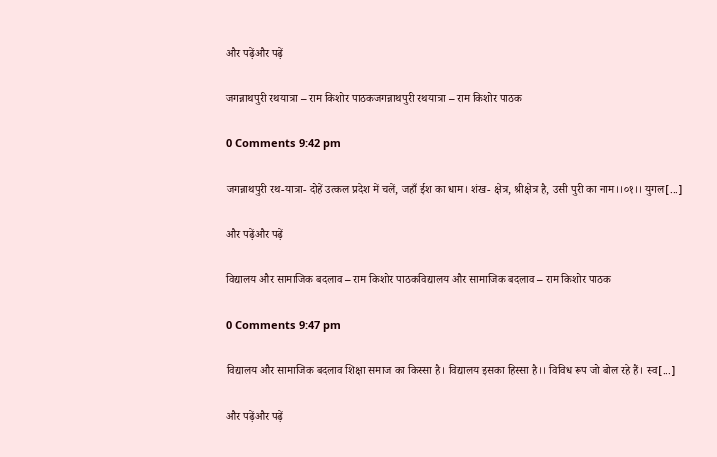और पढ़ेंऔर पढ़ें

जगन्नाथपुरी रथयात्रा – राम किशोर पाठकजगन्नाथपुरी रथयात्रा – राम किशोर पाठक

0 Comments 9:42 pm

जगन्नाथपुरी रथ-यात्रा- दोहें उत्कल प्रदेश में चलें, जहाँ ईश का धाम। शंख- क्षेत्र, श्रीक्षेत्र है, उसी पुरी का नाम।।०१।। युगल[...]

और पढ़ेंऔर पढ़ें

विद्यालय और सामाजिक बदलाव – राम किशोर पाठकविद्यालय और सामाजिक बदलाव – राम किशोर पाठक

0 Comments 9:47 pm

विद्यालय और सामाजिक बदलाव शिक्षा समाज का किस्सा है। विद्यालय इसका हिस्सा है।। विविध रूप जो बोल रहे हैं। स्व[...]

और पढ़ेंऔर पढ़ें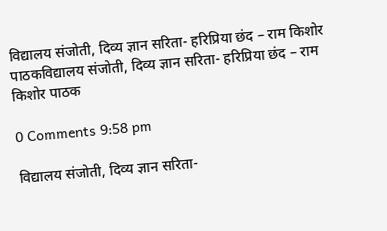विद्यालय संजोती, दिव्य ज्ञान सरिता- हरिप्रिया छंद – राम किशोर पाठकविद्यालय संजोती, दिव्य ज्ञान सरिता- हरिप्रिया छंद – राम किशोर पाठक

0 Comments 9:58 pm

विद्यालय संजोती, दिव्य ज्ञान सरिता-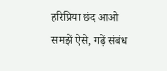हरिप्रिया छंद आओ समझें ऐसे, गढ़ें संबंध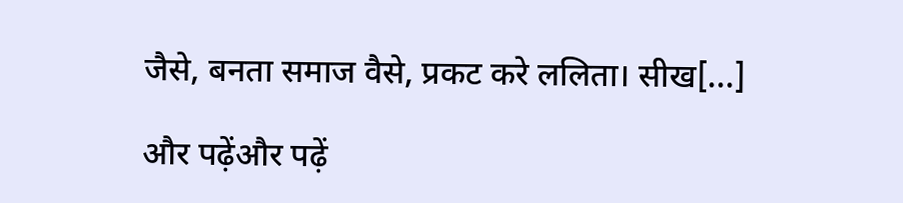जैसे, बनता समाज वैसे, प्रकट करे ललिता। सीख[...]

और पढ़ेंऔर पढ़ें